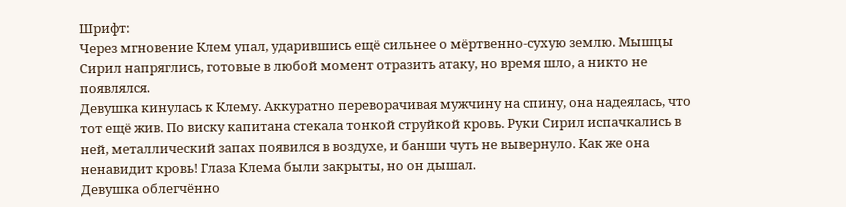Шрифт:
Через мгновение Клем упал, ударившись ещё сильнее о мёртвенно-сухую землю. Мышцы Сирил напряглись, готовые в любой момент отразить атаку, но время шло, а никто не появлялся.
Девушка кинулась к Клему. Аккуратно переворачивая мужчину на спину, она надеялась, что тот ещё жив. По виску капитана стекала тонкой струйкой кровь. Руки Сирил испачкались в ней, металлический запах появился в воздухе, и банши чуть не вывернуло. Как же она ненавидит кровь! Глаза Клема были закрыты, но он дышал.
Девушка облегчённо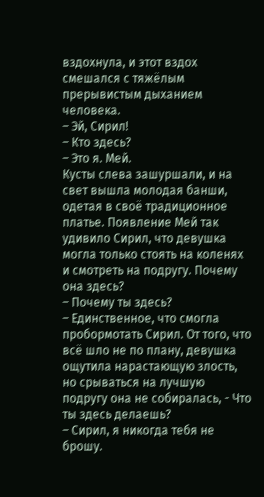вздохнула, и этот вздох смешался с тяжёлым прерывистым дыханием человека.
– Эй, Сирил!
– Кто здесь?
– Это я. Мей.
Кусты слева зашуршали, и на свет вышла молодая банши, одетая в своё традиционное платье. Появление Мей так удивило Сирил, что девушка могла только стоять на коленях и смотреть на подругу. Почему она здесь?
– Почему ты здесь?
– Единственное, что смогла пробормотать Сирил. От того, что всё шло не по плану, девушка ощутила нарастающую злость, но срываться на лучшую подругу она не собиралась, - Что ты здесь делаешь?
– Сирил, я никогда тебя не брошу.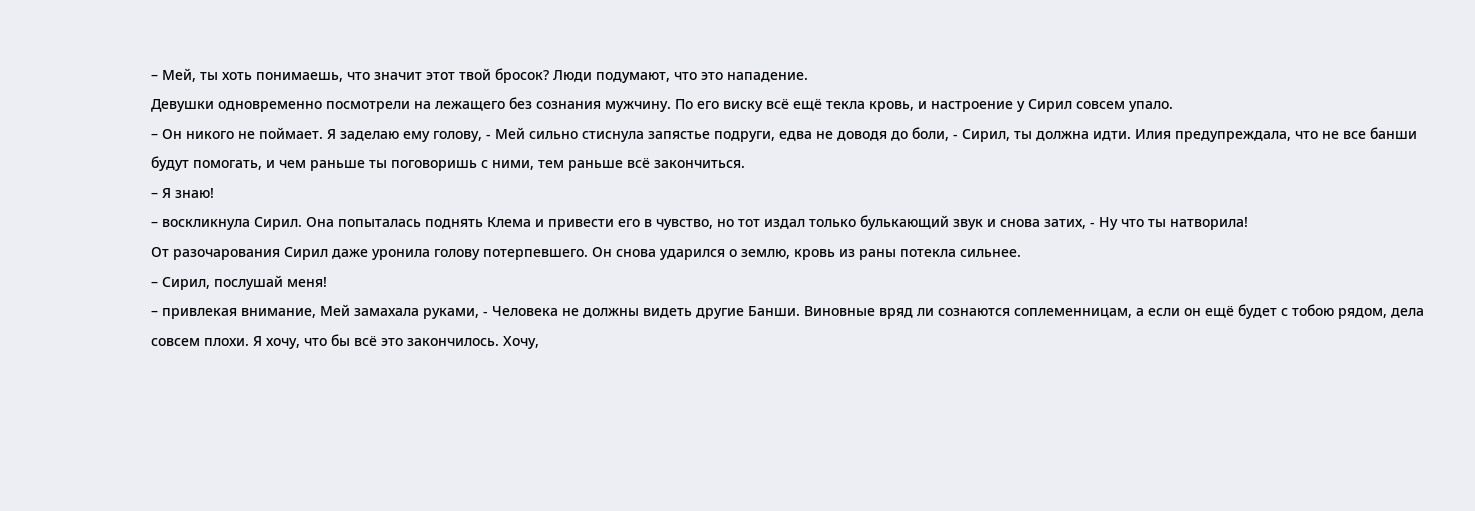– Мей, ты хоть понимаешь, что значит этот твой бросок? Люди подумают, что это нападение.
Девушки одновременно посмотрели на лежащего без сознания мужчину. По его виску всё ещё текла кровь, и настроение у Сирил совсем упало.
– Он никого не поймает. Я заделаю ему голову, - Мей сильно стиснула запястье подруги, едва не доводя до боли, - Сирил, ты должна идти. Илия предупреждала, что не все банши будут помогать, и чем раньше ты поговоришь с ними, тем раньше всё закончиться.
– Я знаю!
– воскликнула Сирил. Она попыталась поднять Клема и привести его в чувство, но тот издал только булькающий звук и снова затих, - Ну что ты натворила!
От разочарования Сирил даже уронила голову потерпевшего. Он снова ударился о землю, кровь из раны потекла сильнее.
– Сирил, послушай меня!
– привлекая внимание, Мей замахала руками, - Человека не должны видеть другие Банши. Виновные вряд ли сознаются соплеменницам, а если он ещё будет с тобою рядом, дела совсем плохи. Я хочу, что бы всё это закончилось. Хочу,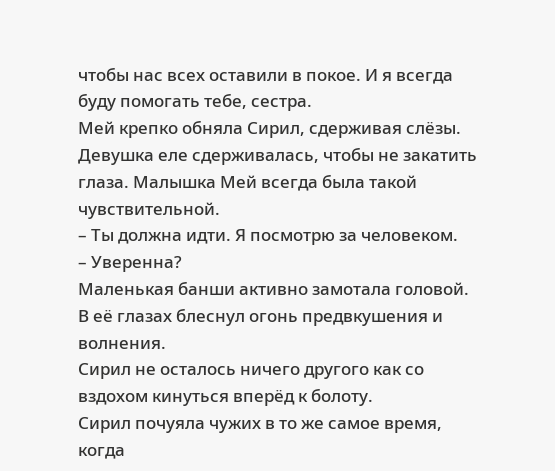чтобы нас всех оставили в покое. И я всегда буду помогать тебе, сестра.
Мей крепко обняла Сирил, сдерживая слёзы. Девушка еле сдерживалась, чтобы не закатить глаза. Малышка Мей всегда была такой чувствительной.
– Ты должна идти. Я посмотрю за человеком.
– Уверенна?
Маленькая банши активно замотала головой. В её глазах блеснул огонь предвкушения и волнения.
Сирил не осталось ничего другого как со вздохом кинуться вперёд к болоту.
Сирил почуяла чужих в то же самое время, когда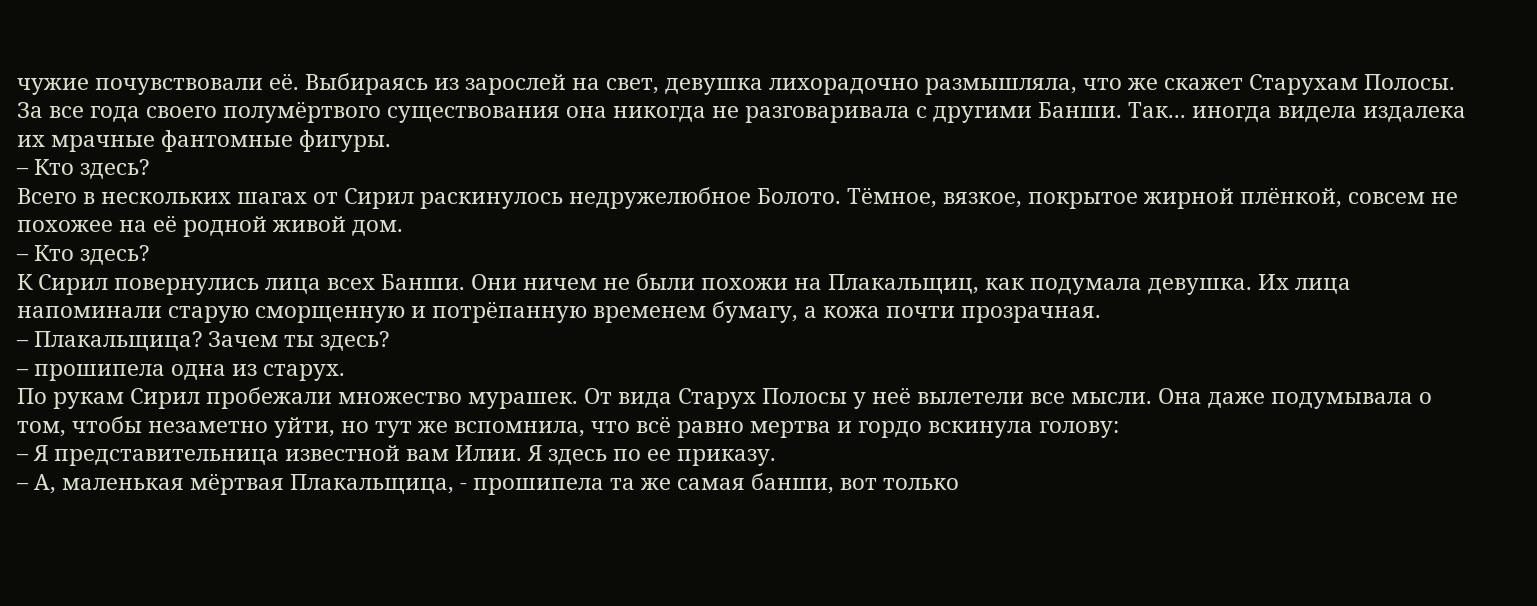чужие почувствовали её. Выбираясь из зарослей на свет, девушка лихорадочно размышляла, что же скажет Старухам Полосы. За все года своего полумёртвого существования она никогда не разговаривала с другими Банши. Так... иногда видела издалека их мрачные фантомные фигуры.
– Кто здесь?
Всего в нескольких шагах от Сирил раскинулось недружелюбное Болото. Тёмное, вязкое, покрытое жирной плёнкой, совсем не похожее на её родной живой дом.
– Кто здесь?
К Сирил повернулись лица всех Банши. Они ничем не были похожи на Плакальщиц, как подумала девушка. Их лица напоминали старую сморщенную и потрёпанную временем бумагу, а кожа почти прозрачная.
– Плакальщица? Зачем ты здесь?
– прошипела одна из старух.
По рукам Сирил пробежали множество мурашек. От вида Старух Полосы у неё вылетели все мысли. Она даже подумывала о том, чтобы незаметно уйти, но тут же вспомнила, что всё равно мертва и гордо вскинула голову:
– Я представительница известной вам Илии. Я здесь по ее приказу.
– А, маленькая мёртвая Плакальщица, - прошипела та же самая банши, вот только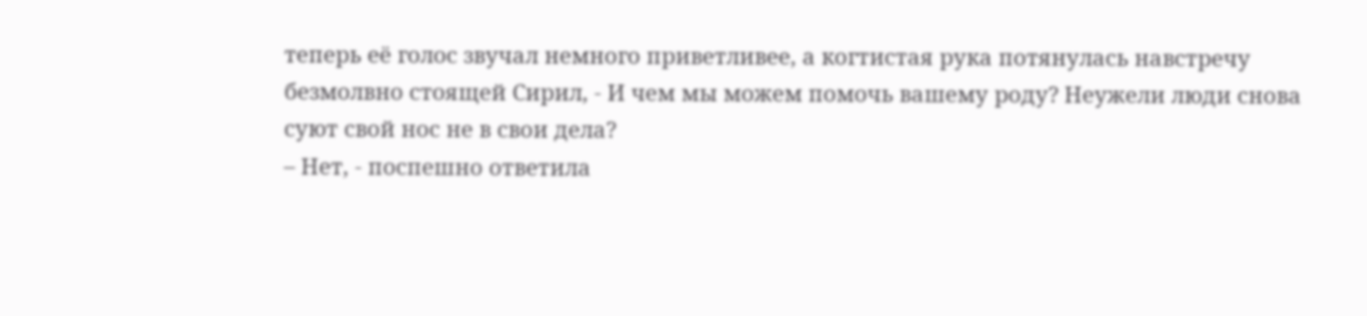теперь её голос звучал немного приветливее, а когтистая рука потянулась навстречу безмолвно стоящей Сирил, - И чем мы можем помочь вашему роду? Неужели люди снова суют свой нос не в свои дела?
– Нет, - поспешно ответила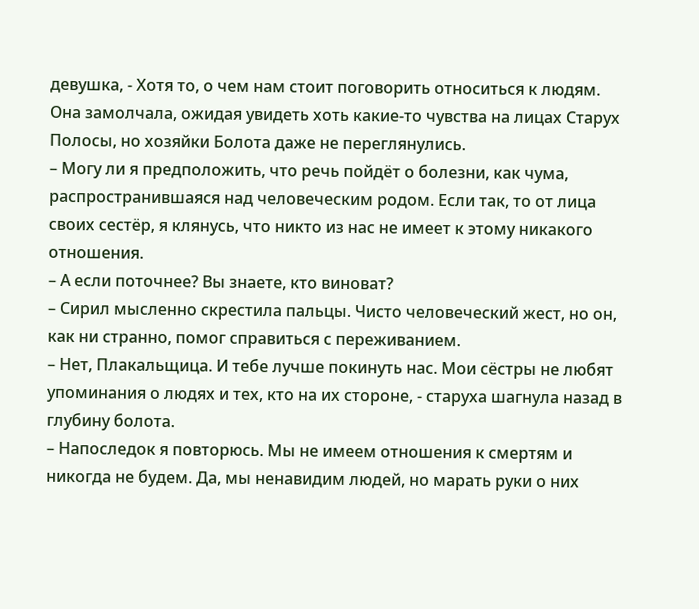девушка, - Хотя то, о чем нам стоит поговорить относиться к людям.
Она замолчала, ожидая увидеть хоть какие-то чувства на лицах Старух Полосы, но хозяйки Болота даже не переглянулись.
– Могу ли я предположить, что речь пойдёт о болезни, как чума, распространившаяся над человеческим родом. Если так, то от лица своих сестёр, я клянусь, что никто из нас не имеет к этому никакого отношения.
– А если поточнее? Вы знаете, кто виноват?
– Сирил мысленно скрестила пальцы. Чисто человеческий жест, но он, как ни странно, помог справиться с переживанием.
– Нет, Плакальщица. И тебе лучше покинуть нас. Мои сёстры не любят упоминания о людях и тех, кто на их стороне, - старуха шагнула назад в глубину болота.
– Напоследок я повторюсь. Мы не имеем отношения к смертям и никогда не будем. Да, мы ненавидим людей, но марать руки о них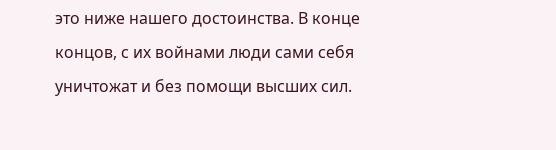это ниже нашего достоинства. В конце концов, с их войнами люди сами себя уничтожат и без помощи высших сил.